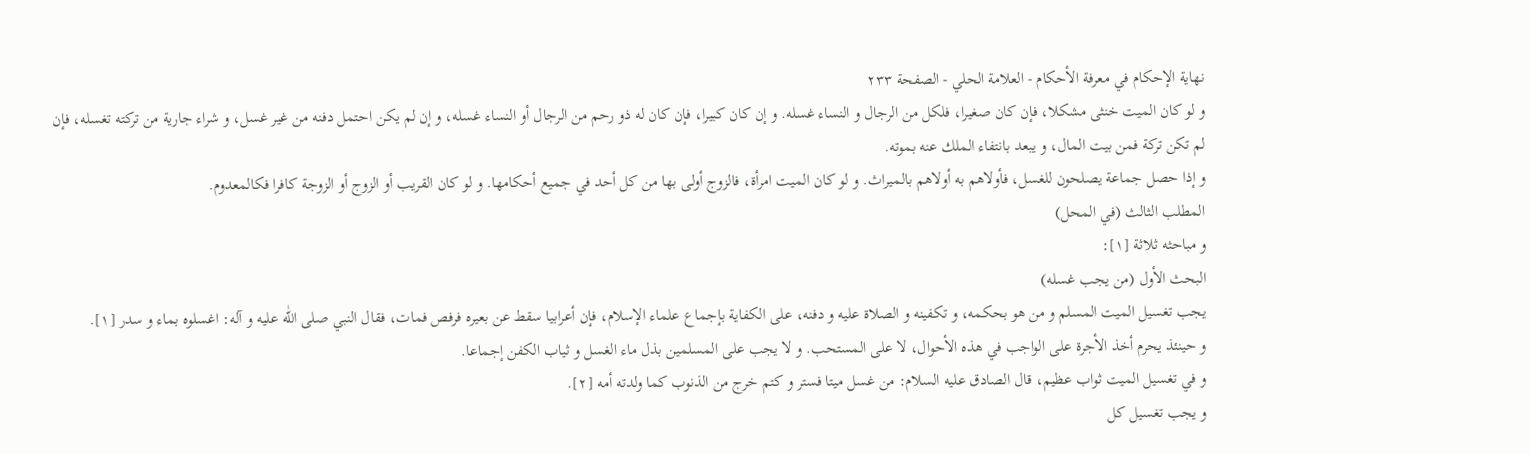نهاية الإحكام في معرفة الأحكام - العلامة الحلي - الصفحة ٢٣٣
و لو كان الميت خنثى مشكلا، فإن كان صغيرا، فلكل من الرجال و النساء غسله. و إن كان كبيرا، فإن كان له ذو رحم من الرجال أو النساء غسله، و إن لم يكن احتمل دفنه من غير غسل، و شراء جارية من تركته تغسله، فإن لم تكن تركة فمن بيت المال، و يبعد بانتفاء الملك عنه بموته.
و إذا حصل جماعة يصلحون للغسل، فأولاهم به أولاهم بالميراث. و لو كان الميت امرأة، فالزوج أولى بها من كل أحد في جميع أحكامها. و لو كان القريب أو الزوج أو الزوجة كافرا فكالمعدوم.
المطلب الثالث (في المحل)
و مباحثه ثلاثة [١]:
البحث الأول (من يجب غسله)
يجب تغسيل الميت المسلم و من هو بحكمه، و تكفينه و الصلاة عليه و دفنه، على الكفاية بإجماع علماء الإسلام، فإن أعرابيا سقط عن بعيره فرفص فمات، فقال النبي صلى اللّٰه عليه و آله: اغسلوه بماء و سدر [١].
و حينئذ يحرم أخذ الأجرة على الواجب في هذه الأحوال، لا على المستحب. و لا يجب على المسلمين بذل ماء الغسل و ثياب الكفن إجماعا.
و في تغسيل الميت ثواب عظيم، قال الصادق عليه السلام: من غسل ميتا فستر و كتم خرج من الذنوب كما ولدته أمه [٢].
و يجب تغسيل كل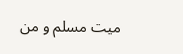ميت مسلم و من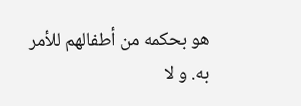هو بحكمه من أطفالهم للأمر به. و لا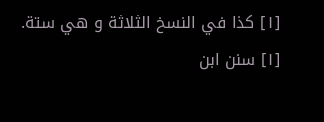[١] كذا في النسخ الثلاثة و هي ستة.
[١] سنن ابن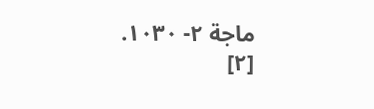ماجة ٢- ١٠٣٠.
[٢]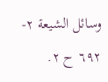وسائل الشيعة ٢- ٦٩٢ ح ٢.